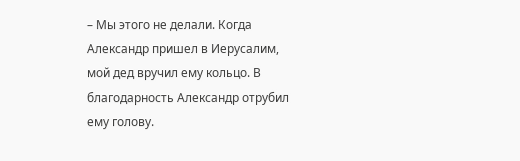– Мы этого не делали. Когда Александр пришел в Иерусалим, мой дед вручил ему кольцо. В благодарность Александр отрубил ему голову.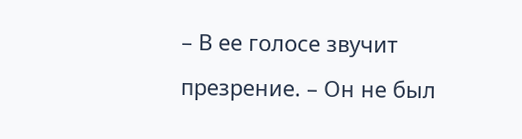– В ее голосе звучит презрение. – Он не был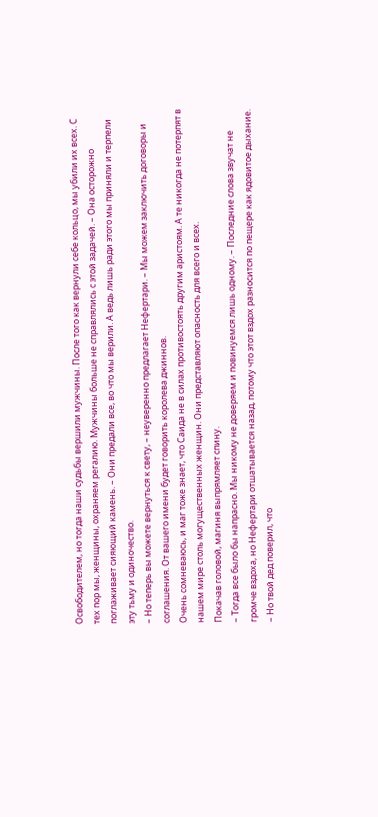Освободителем, но тогда наши судьбы вершили мужчины. После того как вернули себе кольцо, мы убили их всех. С тех пор мы, женщины, охраняем регалию. Мужчины больше не справлялись с этой задачей. – Она осторожно поглаживает сияющий камень. – Они предали все, во что мы верили. А ведь лишь ради этого мы приняли и терпели эту тьму и одиночество.
– Но теперь вы можете вернуться к свету, – неуверенно предлагает Нефертари. – Мы можем заключить договоры и соглашения. От вашего имени будет говорить королева джиннов.
Очень сомневаюсь, и маг тоже знает, что Саида не в силах противостоять другим аристоям. А те никогда не потерпят в нашем мире столь могущественных женщин. Они представляют опасность для всего и всех.
Покачав головой, магиня выпрямляет спину.
– Тогда все было бы напрасно. Мы никому не доверяем и повинуемся лишь одному. – Последние слова звучат не громче вздоха, но Нефертари отшатывается назад, потому что этот вздох разносится по пещере как ядовитое дыхание.
– Но твой дед поверил, что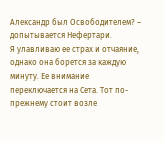Александр был Освободителем? – допытывается Нефертари.
Я улавливаю ее страх и отчаяние, однако она борется за каждую минуту. Ее внимание переключается на Сета. Тот по-прежнему стоит возле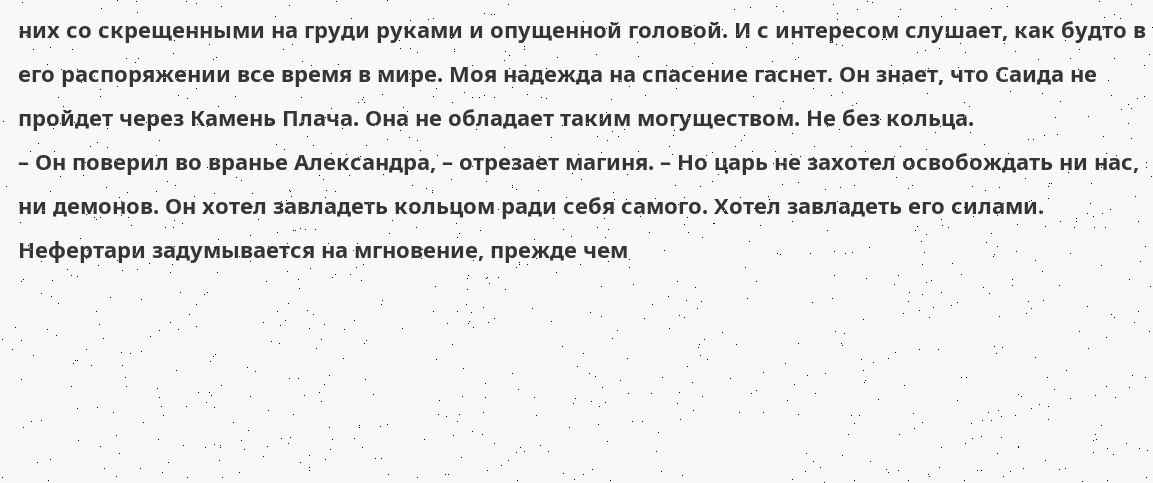них со скрещенными на груди руками и опущенной головой. И с интересом слушает, как будто в его распоряжении все время в мире. Моя надежда на спасение гаснет. Он знает, что Саида не пройдет через Камень Плача. Она не обладает таким могуществом. Не без кольца.
– Он поверил во вранье Александра, – отрезает магиня. – Но царь не захотел освобождать ни нас, ни демонов. Он хотел завладеть кольцом ради себя самого. Хотел завладеть его силами.
Нефертари задумывается на мгновение, прежде чем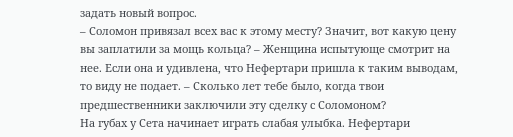задать новый вопрос.
– Соломон привязал всех вас к этому месту? Значит, вот какую цену вы заплатили за мощь кольца? – Женщина испытующе смотрит на нее. Если она и удивлена, что Нефертари пришла к таким выводам, то виду не подает. – Сколько лет тебе было, когда твои предшественники заключили эту сделку с Соломоном?
На губах у Сета начинает играть слабая улыбка. Нефертари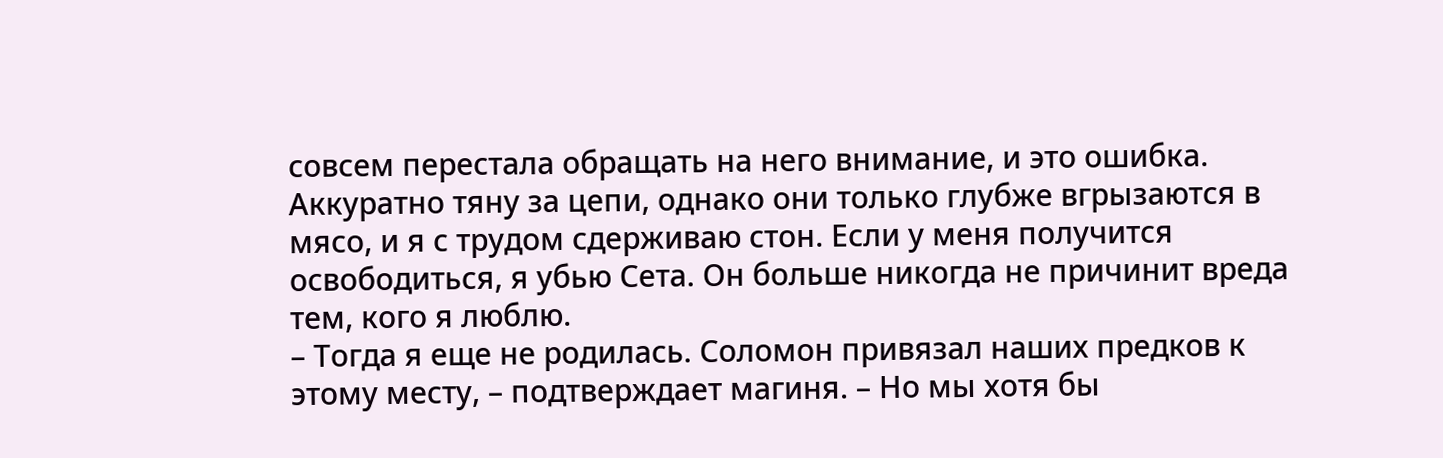совсем перестала обращать на него внимание, и это ошибка. Аккуратно тяну за цепи, однако они только глубже вгрызаются в мясо, и я с трудом сдерживаю стон. Если у меня получится освободиться, я убью Сета. Он больше никогда не причинит вреда тем, кого я люблю.
– Тогда я еще не родилась. Соломон привязал наших предков к этому месту, – подтверждает магиня. – Но мы хотя бы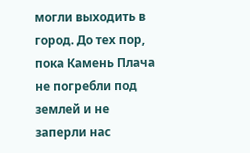могли выходить в город. До тех пор, пока Камень Плача не погребли под землей и не заперли нас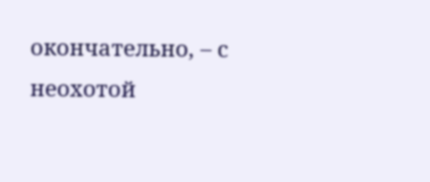окончательно, – с неохотой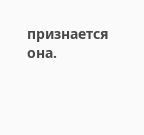признается она.